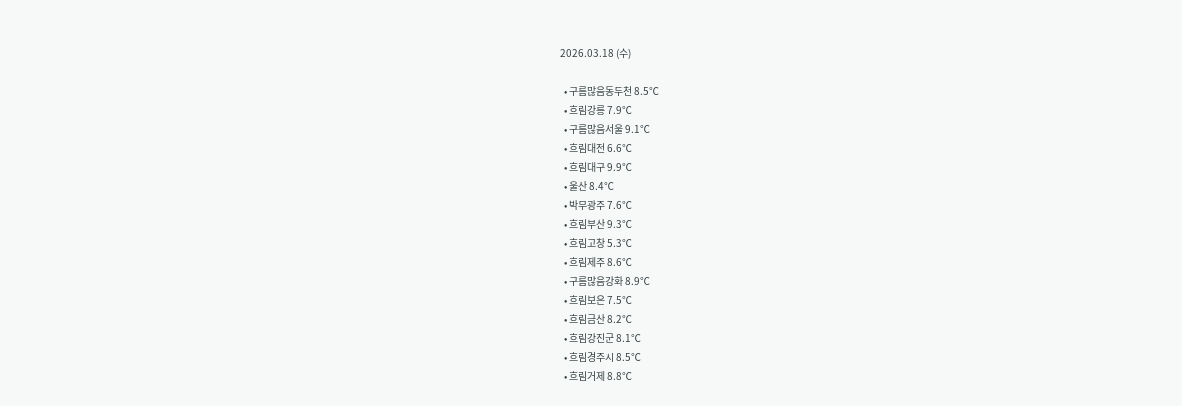2026.03.18 (수)

  • 구름많음동두천 8.5℃
  • 흐림강릉 7.9℃
  • 구름많음서울 9.1℃
  • 흐림대전 6.6℃
  • 흐림대구 9.9℃
  • 울산 8.4℃
  • 박무광주 7.6℃
  • 흐림부산 9.3℃
  • 흐림고창 5.3℃
  • 흐림제주 8.6℃
  • 구름많음강화 8.9℃
  • 흐림보은 7.5℃
  • 흐림금산 8.2℃
  • 흐림강진군 8.1℃
  • 흐림경주시 8.5℃
  • 흐림거제 8.8℃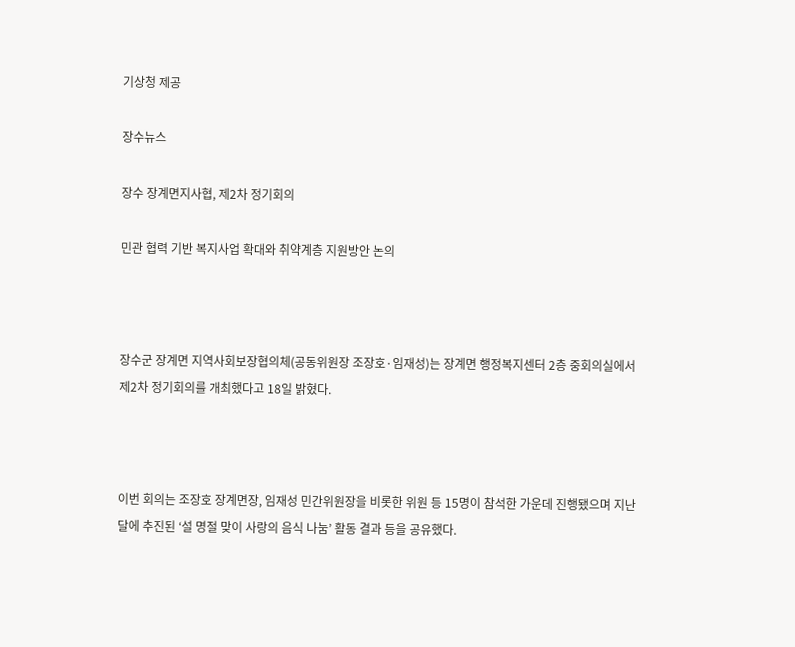기상청 제공

장수뉴스

장수 장계면지사협, 제2차 정기회의

민관 협력 기반 복지사업 확대와 취약계층 지원방안 논의



장수군 장계면 지역사회보장협의체(공동위원장 조장호·임재성)는 장계면 행정복지센터 2층 중회의실에서 제2차 정기회의를 개최했다고 18일 밝혔다.



이번 회의는 조장호 장계면장, 임재성 민간위원장을 비롯한 위원 등 15명이 참석한 가운데 진행됐으며 지난달에 추진된 ‘설 명절 맞이 사랑의 음식 나눔’ 활동 결과 등을 공유했다.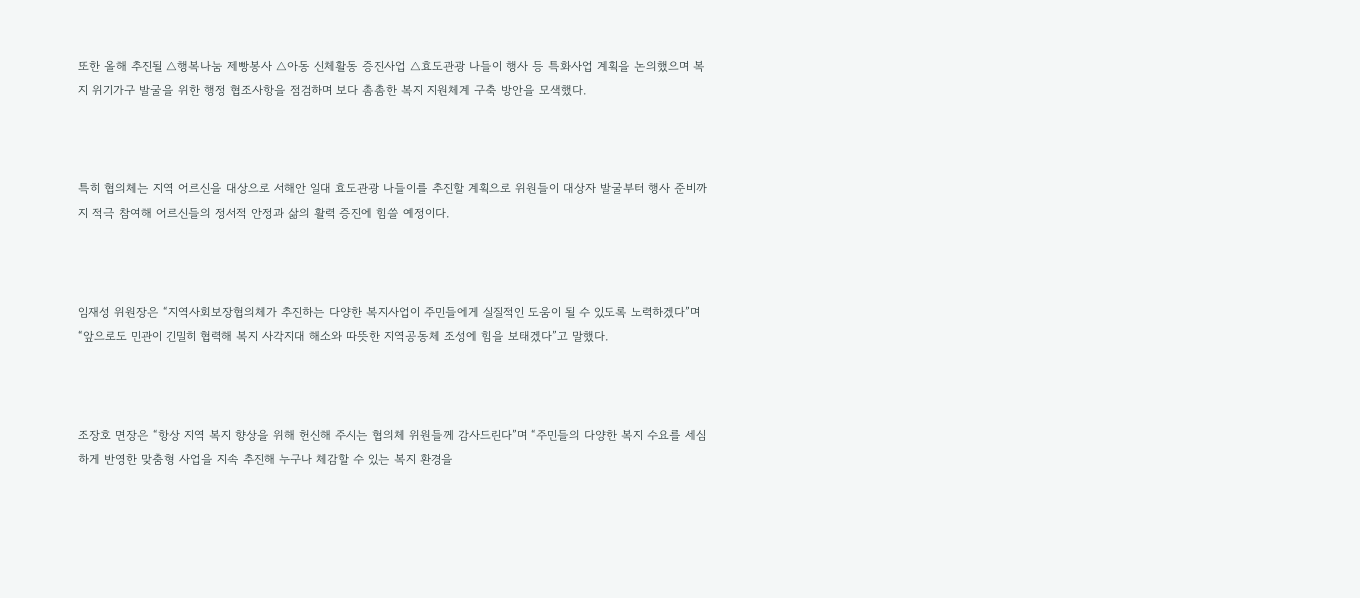또한 올해 추진될 △행복나눔 제빵봉사 △아동 신체활동 증진사업 △효도관광 나들이 행사 등 특화사업 계획을 논의했으며 복지 위기가구 발굴을 위한 행정 협조사항을 점검하며 보다 촘촘한 복지 지원체계 구축 방안을 모색했다.



특히 협의체는 지역 어르신을 대상으로 서해안 일대 효도관광 나들이를 추진할 계획으로 위원들이 대상자 발굴부터 행사 준비까지 적극 참여해 어르신들의 정서적 안정과 삶의 활력 증진에 힘쓸 예정이다.



임재성 위원장은 “지역사회보장협의체가 추진하는 다양한 복지사업이 주민들에게 실질적인 도움이 될 수 있도록 노력하겠다”며 “앞으로도 민관이 긴밀히 협력해 복지 사각지대 해소와 따뜻한 지역공동체 조성에 힘을 보태겠다”고 말했다.



조장호 면장은 “항상 지역 복지 향상을 위해 헌신해 주시는 협의체 위원들께 감사드린다”며 “주민들의 다양한 복지 수요를 세심하게 반영한 맞춤형 사업을 지속 추진해 누구나 체감할 수 있는 복지 환경을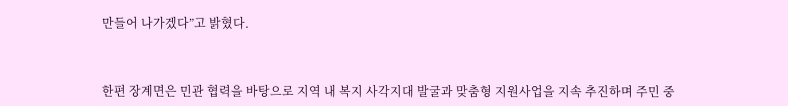만들어 나가겠다”고 밝혔다.



한편 장계면은 민관 협력을 바탕으로 지역 내 복지 사각지대 발굴과 맞춤형 지원사업을 지속 추진하며 주민 중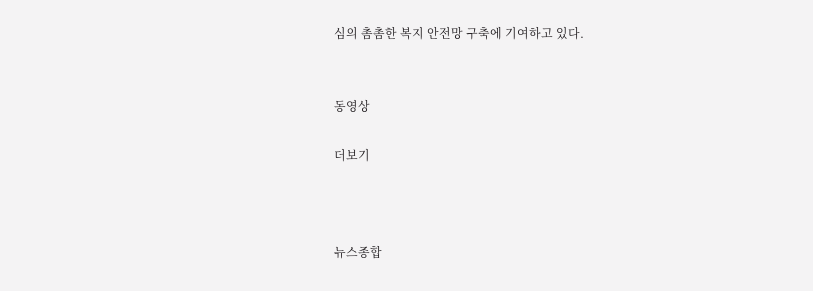심의 촘촘한 복지 안전망 구축에 기여하고 있다.


동영상

더보기



뉴스종합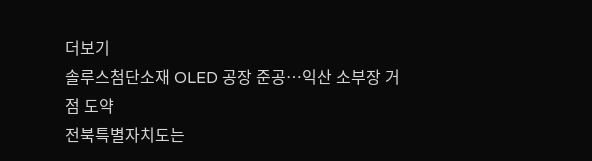더보기
솔루스첨단소재 OLED 공장 준공…익산 소부장 거점 도약
전북특별자치도는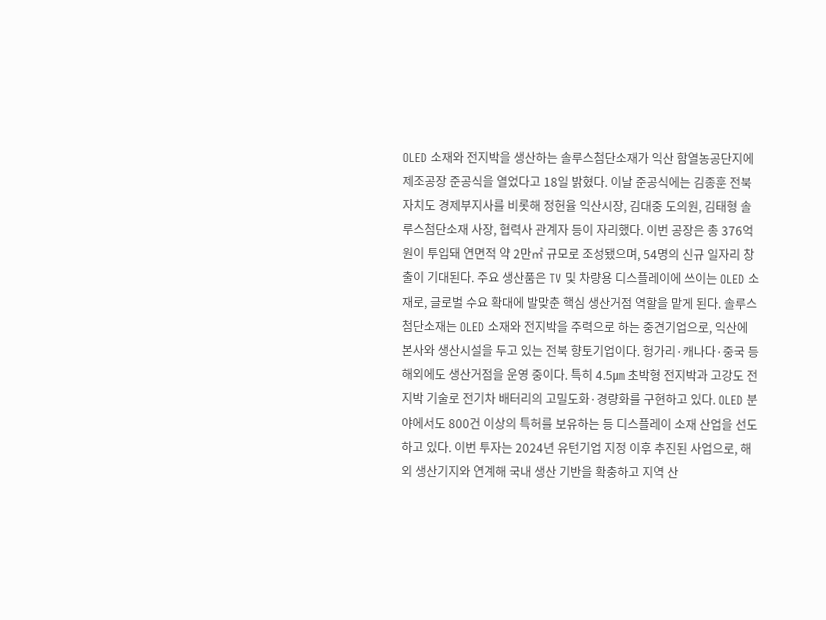OLED 소재와 전지박을 생산하는 솔루스첨단소재가 익산 함열농공단지에 제조공장 준공식을 열었다고 18일 밝혔다. 이날 준공식에는 김종훈 전북자치도 경제부지사를 비롯해 정헌율 익산시장, 김대중 도의원, 김태형 솔루스첨단소재 사장, 협력사 관계자 등이 자리했다. 이번 공장은 총 376억 원이 투입돼 연면적 약 2만㎡ 규모로 조성됐으며, 54명의 신규 일자리 창출이 기대된다. 주요 생산품은 TV 및 차량용 디스플레이에 쓰이는 OLED 소재로, 글로벌 수요 확대에 발맞춘 핵심 생산거점 역할을 맡게 된다. 솔루스첨단소재는 OLED 소재와 전지박을 주력으로 하는 중견기업으로, 익산에 본사와 생산시설을 두고 있는 전북 향토기업이다. 헝가리·캐나다·중국 등 해외에도 생산거점을 운영 중이다. 특히 4.5㎛ 초박형 전지박과 고강도 전지박 기술로 전기차 배터리의 고밀도화·경량화를 구현하고 있다. OLED 분야에서도 800건 이상의 특허를 보유하는 등 디스플레이 소재 산업을 선도하고 있다. 이번 투자는 2024년 유턴기업 지정 이후 추진된 사업으로, 해외 생산기지와 연계해 국내 생산 기반을 확충하고 지역 산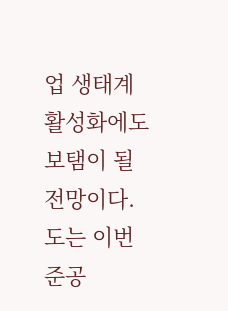업 생태계 활성화에도 보탬이 될 전망이다. 도는 이번 준공